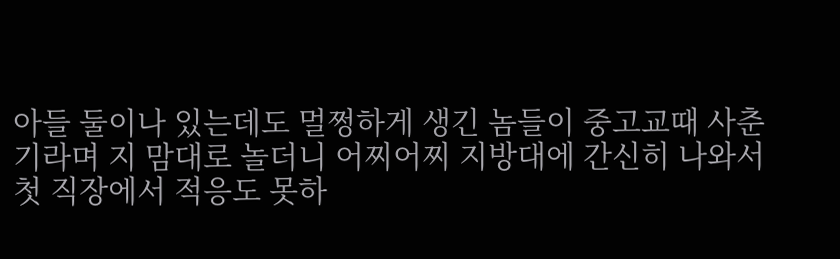아들 둘이나 있는데도 멀쩡하게 생긴 놈들이 중고교때 사춘기라며 지 맘대로 놀더니 어찌어찌 지방대에 간신히 나와서 첫 직장에서 적응도 못하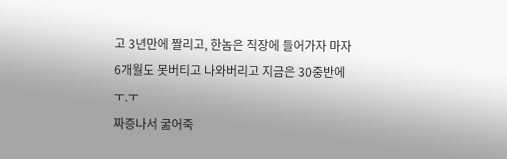고 3년만에 짤리고, 한놈은 직장에 들어가자 마자 6개월도 못버티고 나와버리고 지금은 30중반에 ㅜ.ㅜ
짜증나서 굶어죽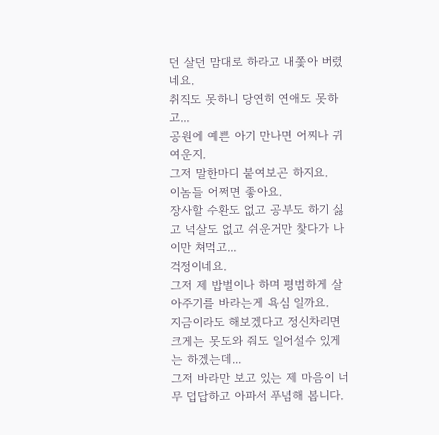던 살던 맘대로 하라고 내쫓아 버렸네요.
취직도 못하니 당연히 연애도 못하고...
공원에 예쁜 아기 만나면 어찌나 귀여운지.
그저 말한마디 붙여보곤 하지요.
이놈들 어쩌면 좋아요.
장사할 수환도 없고 공부도 하기 싫고 넉살도 없고 쉬운거만 찿다가 나이만 쳐먹고...
걱정이네요.
그저 제 밥벌이나 하며 평범하게 살아주기를 바라는게 욕심 일까요.
지금이라도 해보겠다고 정신차리면 크게는 못도와 줘도 일어설수 있게는 하겠는데...
그저 바라만 보고 있는 제 마음이 너무 덥답하고 아파서 푸념해 봅니다.